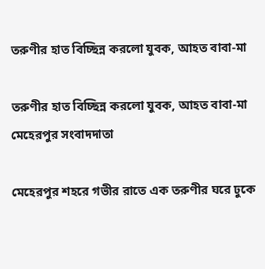তরুণীর হাত বিচ্ছিন্ন করলো যুবক, আহত বাবা-মা

তরুণীর হাত বিচ্ছিন্ন করলো যুবক, আহত বাবা-মা
মেহেরপুর সংবাদদাতা

মেহেরপুর শহরে গভীর রাতে এক তরুণীর ঘরে ঢুকে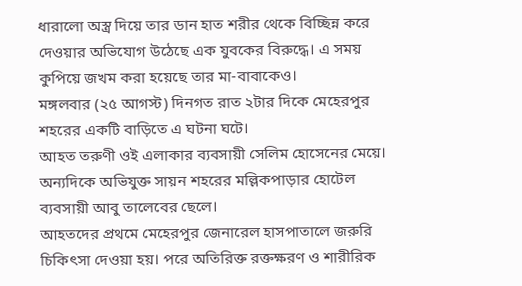ধারালো অস্ত্র দিয়ে তার ডান হাত শরীর থেকে বিচ্ছিন্ন করে দেওয়ার অভিযোগ উঠেছে এক যুবকের বিরুদ্ধে। এ সময় কুপিয়ে জখম করা হয়েছে তার মা-বাবাকেও।
মঙ্গলবার (২৫ আগস্ট) দিনগত রাত ২টার দিকে মেহেরপুর শহরের একটি বাড়িতে এ ঘটনা ঘটে।
আহত তরুণী ওই এলাকার ব্যবসায়ী সেলিম হোসেনের মেয়ে। অন্যদিকে অভিযুক্ত সায়ন শহরের মল্লিকপাড়ার হোটেল ব্যবসায়ী আবু তালেবের ছেলে।
আহতদের প্রথমে মেহেরপুর জেনারেল হাসপাতালে জরুরি চিকিৎসা দেওয়া হয়। পরে অতিরিক্ত রক্তক্ষরণ ও শারীরিক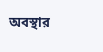অবস্থার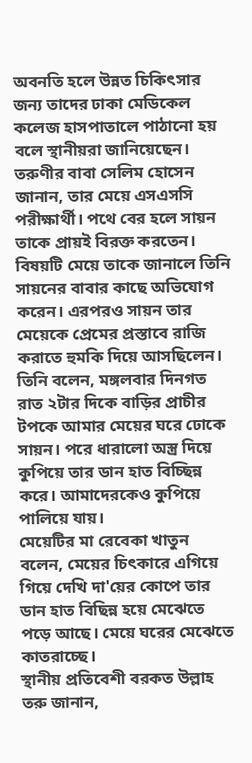অবনতি হলে উন্নত চিকিৎসার জন্য তাদের ঢাকা মেডিকেল কলেজ হাসপাতালে পাঠানো হয় বলে স্থানীয়রা জানিয়েছেন।
তরুণীর বাবা সেলিম হোসেন জানান, তার মেয়ে এসএসসি পরীক্ষার্থী। পথে বের হলে সায়ন তাকে প্রায়ই বিরক্ত করতেন। বিষয়টি মেয়ে তাকে জানালে তিনি সায়নের বাবার কাছে অভিযোগ করেন। এরপরও সায়ন তার মেয়েকে প্রেমের প্রস্তাবে রাজি করাতে হুমকি দিয়ে আসছিলেন।
তিনি বলেন, মঙ্গলবার দিনগত রাত ২টার দিকে বাড়ির প্রাচীর টপকে আমার মেয়ের ঘরে ঢোকে সায়ন। পরে ধারালো অস্ত্র দিয়ে কুপিয়ে তার ডান হাত বিচ্ছিন্ন করে। আমাদেরকেও কুপিয়ে পালিয়ে যায়।
মেয়েটির মা রেবেকা খাতুন বলেন, মেয়ের চিৎকারে এগিয়ে গিয়ে দেখি দা'য়ের কোপে তার ডান হাত বিছিন্ন হয়ে মেঝেতে পড়ে আছে। মেয়ে ঘরের মেঝেতে কাতরাচ্ছে।
স্থানীয় প্রতিবেশী বরকত উল্লাহ তরু জানান,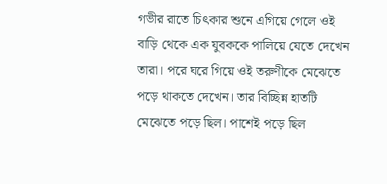গভীর রাতে চিৎকার শুনে এগিয়ে গেলে ওই বাড়ি থেকে এক যুবককে পালিয়ে যেতে দেখেন তারা। পরে ঘরে গিয়ে ওই তরুণীকে মেঝেতে পড়ে থাকতে দেখেন। তার বিচ্ছিন্ন হাতটি মেঝেতে পড়ে ছিল। পাশেই পড়ে ছিল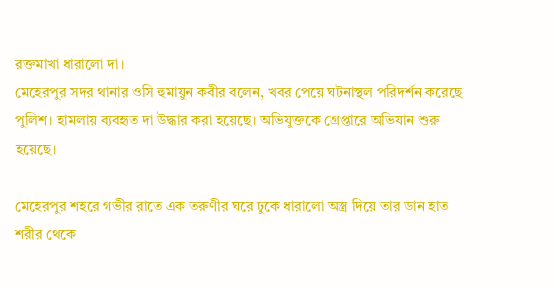রক্তমাখা ধারালো দা।
মেহেরপুর সদর থানার ওসি হুমায়ুন কবীর বলেন, খবর পেয়ে ঘটনাস্থল পরিদর্শন করেছে পুলিশ। হামলায় ব্যবহৃত দা উদ্ধার করা হয়েছে। অভিযুক্তকে গ্রেপ্তারে অভিযান শুরু হয়েছে।

মেহেরপুর শহরে গভীর রাতে এক তরুণীর ঘরে ঢুকে ধারালো অস্ত্র দিয়ে তার ডান হাত শরীর থেকে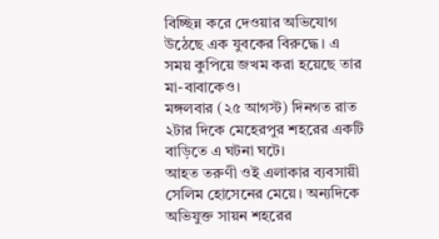বিচ্ছিন্ন করে দেওয়ার অভিযোগ উঠেছে এক যুবকের বিরুদ্ধে। এ সময় কুপিয়ে জখম করা হয়েছে তার মা-বাবাকেও।
মঙ্গলবার (২৫ আগস্ট) দিনগত রাত ২টার দিকে মেহেরপুর শহরের একটি বাড়িতে এ ঘটনা ঘটে।
আহত তরুণী ওই এলাকার ব্যবসায়ী সেলিম হোসেনের মেয়ে। অন্যদিকে অভিযুক্ত সায়ন শহরের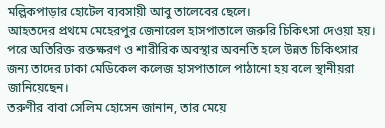মল্লিকপাড়ার হোটেল ব্যবসায়ী আবু তালেবের ছেলে।
আহতদের প্রথমে মেহেরপুর জেনারেল হাসপাতালে জরুরি চিকিৎসা দেওয়া হয়। পরে অতিরিক্ত রক্তক্ষরণ ও শারীরিক অবস্থার অবনতি হলে উন্নত চিকিৎসার জন্য তাদের ঢাকা মেডিকেল কলেজ হাসপাতালে পাঠানো হয় বলে স্থানীয়রা জানিয়েছেন।
তরুণীর বাবা সেলিম হোসেন জানান, তার মেয়ে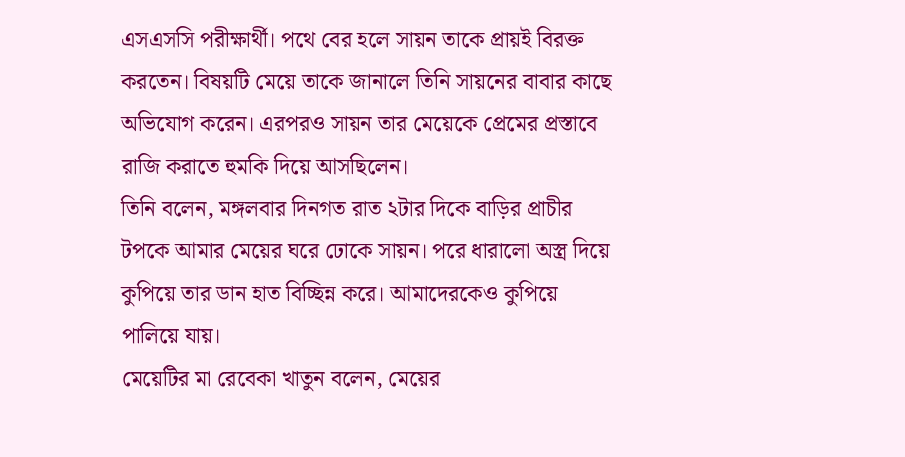এসএসসি পরীক্ষার্থী। পথে বের হলে সায়ন তাকে প্রায়ই বিরক্ত করতেন। বিষয়টি মেয়ে তাকে জানালে তিনি সায়নের বাবার কাছে অভিযোগ করেন। এরপরও সায়ন তার মেয়েকে প্রেমের প্রস্তাবে রাজি করাতে হুমকি দিয়ে আসছিলেন।
তিনি বলেন, মঙ্গলবার দিনগত রাত ২টার দিকে বাড়ির প্রাচীর টপকে আমার মেয়ের ঘরে ঢোকে সায়ন। পরে ধারালো অস্ত্র দিয়ে কুপিয়ে তার ডান হাত বিচ্ছিন্ন করে। আমাদেরকেও কুপিয়ে পালিয়ে যায়।
মেয়েটির মা রেবেকা খাতুন বলেন, মেয়ের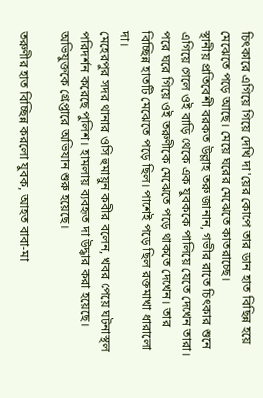চিৎকারে এগিয়ে গিয়ে দেখি দা'য়ের কোপে তার ডান হাত বিছিন্ন হয়ে মেঝেতে পড়ে আছে। মেয়ে ঘরের মেঝেতে কাতরাচ্ছে।
স্থানীয় প্রতিবেশী বরকত উল্লাহ তরু জানান, গভীর রাতে চিৎকার শুনে এগিয়ে গেলে ওই বাড়ি থেকে এক যুবককে পালিয়ে যেতে দেখেন তারা। পরে ঘরে গিয়ে ওই তরুণীকে মেঝেতে পড়ে থাকতে দেখেন। তার বিচ্ছিন্ন হাতটি মেঝেতে পড়ে ছিল। পাশেই পড়ে ছিল রক্তমাখা ধারালো দা।
মেহেরপুর সদর থানার ওসি হুমায়ুন কবীর বলেন, খবর পেয়ে ঘটনাস্থল পরিদর্শন করেছে পুলিশ। হামলায় ব্যবহৃত দা উদ্ধার করা হয়েছে। অভিযুক্তকে গ্রেপ্তারে অভিযান শুরু হয়েছে।

তরুণীর হাত বিচ্ছিন্ন করলো যুবক, আহত বাবা-মা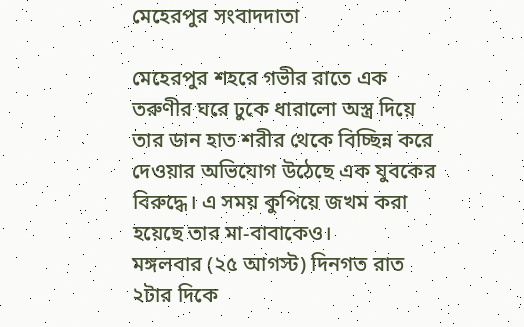মেহেরপুর সংবাদদাতা

মেহেরপুর শহরে গভীর রাতে এক তরুণীর ঘরে ঢুকে ধারালো অস্ত্র দিয়ে তার ডান হাত শরীর থেকে বিচ্ছিন্ন করে দেওয়ার অভিযোগ উঠেছে এক যুবকের বিরুদ্ধে। এ সময় কুপিয়ে জখম করা হয়েছে তার মা-বাবাকেও।
মঙ্গলবার (২৫ আগস্ট) দিনগত রাত ২টার দিকে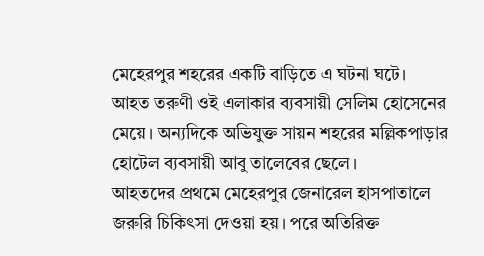মেহেরপুর শহরের একটি বাড়িতে এ ঘটনা ঘটে।
আহত তরুণী ওই এলাকার ব্যবসায়ী সেলিম হোসেনের মেয়ে। অন্যদিকে অভিযুক্ত সায়ন শহরের মল্লিকপাড়ার হোটেল ব্যবসায়ী আবু তালেবের ছেলে।
আহতদের প্রথমে মেহেরপুর জেনারেল হাসপাতালে জরুরি চিকিৎসা দেওয়া হয়। পরে অতিরিক্ত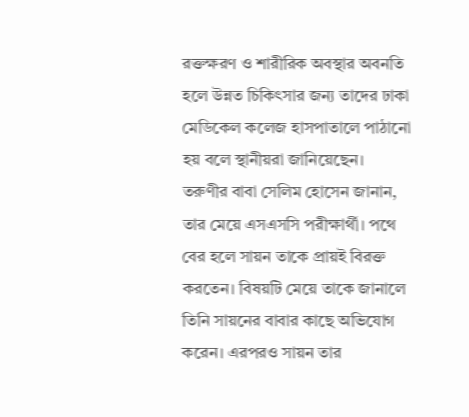রক্তক্ষরণ ও শারীরিক অবস্থার অবনতি হলে উন্নত চিকিৎসার জন্য তাদের ঢাকা মেডিকেল কলেজ হাসপাতালে পাঠানো হয় বলে স্থানীয়রা জানিয়েছেন।
তরুণীর বাবা সেলিম হোসেন জানান, তার মেয়ে এসএসসি পরীক্ষার্থী। পথে বের হলে সায়ন তাকে প্রায়ই বিরক্ত করতেন। বিষয়টি মেয়ে তাকে জানালে তিনি সায়নের বাবার কাছে অভিযোগ করেন। এরপরও সায়ন তার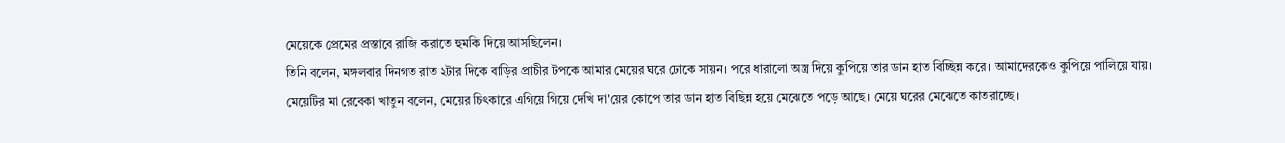মেয়েকে প্রেমের প্রস্তাবে রাজি করাতে হুমকি দিয়ে আসছিলেন।
তিনি বলেন, মঙ্গলবার দিনগত রাত ২টার দিকে বাড়ির প্রাচীর টপকে আমার মেয়ের ঘরে ঢোকে সায়ন। পরে ধারালো অস্ত্র দিয়ে কুপিয়ে তার ডান হাত বিচ্ছিন্ন করে। আমাদেরকেও কুপিয়ে পালিয়ে যায়।
মেয়েটির মা রেবেকা খাতুন বলেন, মেয়ের চিৎকারে এগিয়ে গিয়ে দেখি দা'য়ের কোপে তার ডান হাত বিছিন্ন হয়ে মেঝেতে পড়ে আছে। মেয়ে ঘরের মেঝেতে কাতরাচ্ছে।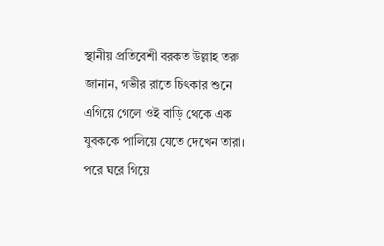স্থানীয় প্রতিবেশী বরকত উল্লাহ তরু জানান, গভীর রাতে চিৎকার শুনে এগিয়ে গেলে ওই বাড়ি থেকে এক যুবককে পালিয়ে যেতে দেখেন তারা। পরে ঘরে গিয়ে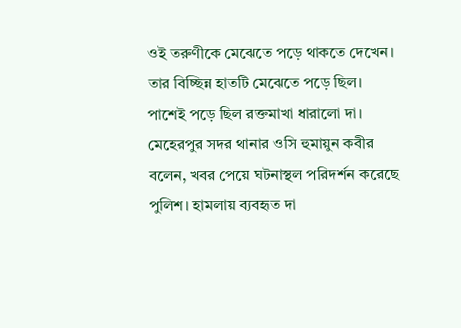ওই তরুণীকে মেঝেতে পড়ে থাকতে দেখেন। তার বিচ্ছিন্ন হাতটি মেঝেতে পড়ে ছিল। পাশেই পড়ে ছিল রক্তমাখা ধারালো দা।
মেহেরপুর সদর থানার ওসি হুমায়ুন কবীর বলেন, খবর পেয়ে ঘটনাস্থল পরিদর্শন করেছে পুলিশ। হামলায় ব্যবহৃত দা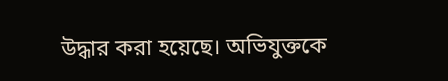উদ্ধার করা হয়েছে। অভিযুক্তকে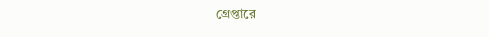গ্রেপ্তারে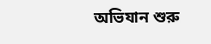অভিযান শুরু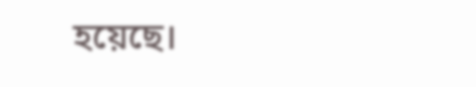হয়েছে।